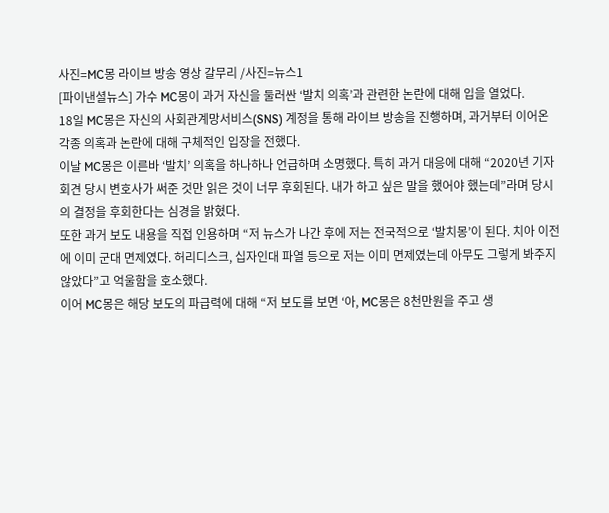사진=MC몽 라이브 방송 영상 갈무리 /사진=뉴스1
[파이낸셜뉴스] 가수 MC몽이 과거 자신을 둘러싼 ‘발치 의혹’과 관련한 논란에 대해 입을 열었다.
18일 MC몽은 자신의 사회관계망서비스(SNS) 계정을 통해 라이브 방송을 진행하며, 과거부터 이어온 각종 의혹과 논란에 대해 구체적인 입장을 전했다.
이날 MC몽은 이른바 ‘발치’ 의혹을 하나하나 언급하며 소명했다. 특히 과거 대응에 대해 “2020년 기자회견 당시 변호사가 써준 것만 읽은 것이 너무 후회된다. 내가 하고 싶은 말을 했어야 했는데”라며 당시의 결정을 후회한다는 심경을 밝혔다.
또한 과거 보도 내용을 직접 인용하며 “저 뉴스가 나간 후에 저는 전국적으로 ‘발치몽’이 된다. 치아 이전에 이미 군대 면제였다. 허리디스크, 십자인대 파열 등으로 저는 이미 면제였는데 아무도 그렇게 봐주지 않았다”고 억울함을 호소했다.
이어 MC몽은 해당 보도의 파급력에 대해 “저 보도를 보면 ‘아, MC몽은 8천만원을 주고 생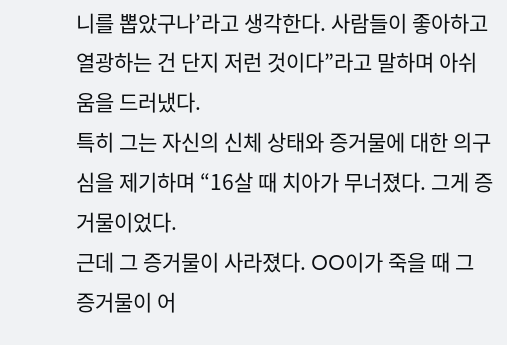니를 뽑았구나’라고 생각한다. 사람들이 좋아하고 열광하는 건 단지 저런 것이다”라고 말하며 아쉬움을 드러냈다.
특히 그는 자신의 신체 상태와 증거물에 대한 의구심을 제기하며 “16살 때 치아가 무너졌다. 그게 증거물이었다.
근데 그 증거물이 사라졌다. OO이가 죽을 때 그 증거물이 어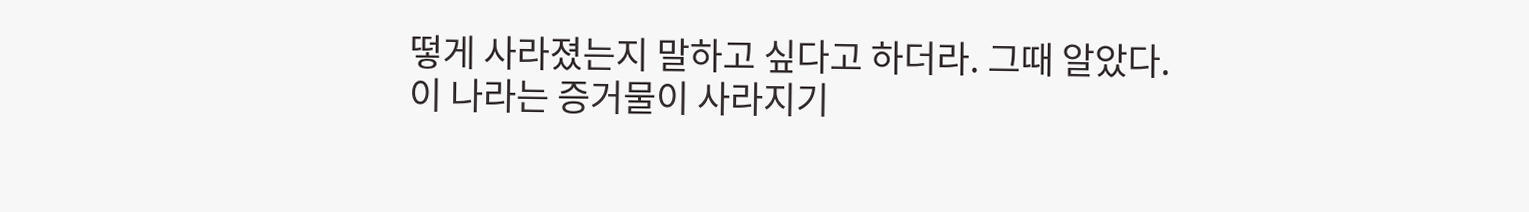떻게 사라졌는지 말하고 싶다고 하더라. 그때 알았다.
이 나라는 증거물이 사라지기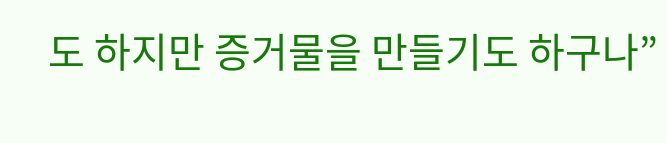도 하지만 증거물을 만들기도 하구나”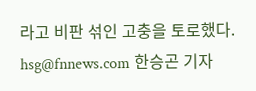라고 비판 섞인 고충을 토로했다.
hsg@fnnews.com 한승곤 기자